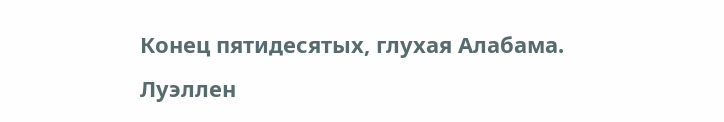Конец пятидесятых, глухая Алабама. Луэллен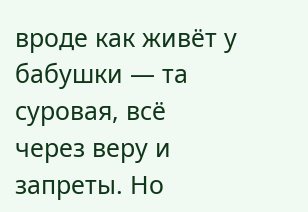вроде как живёт у бабушки — та суровая, всё через веру и запреты. Но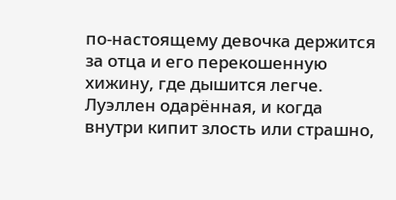по-настоящему девочка держится за отца и его перекошенную хижину, где дышится легче. Луэллен одарённая, и когда внутри кипит злость или страшно,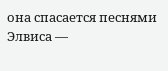она спасается песнями Элвиса —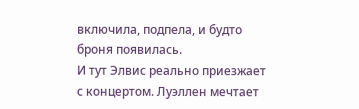включила, подпела, и будто броня появилась.
И тут Элвис реально приезжает с концертом. Луэллен мечтает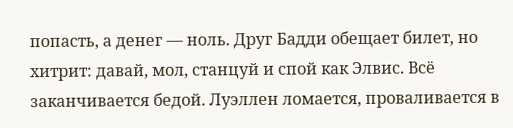попасть, а денег — ноль. Друг Бадди обещает билет, но хитрит: давай, мол, станцуй и спой как Элвис. Всё заканчивается бедой. Луэллен ломается, проваливается в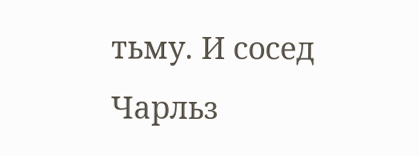тьму. И сосед Чарльз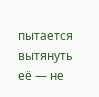пытается вытянуть её — не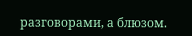разговорами, а блюзом.